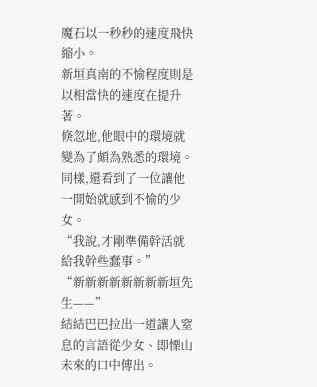魔石以一秒秒的速度飛快縮小。
新垣真南的不愉程度則是以相當快的速度在提升著。
倏忽地,他眼中的環境就變為了頗為熟悉的環境。
同樣,還看到了一位讓他一開始就感到不愉的少女。
“我說,才剛準備幹活就給我幹些蠢事。”
“新新新新新新新新垣先生——”
結結巴巴拉出一道讓人窒息的言語從少女、即慄山未來的口中傳出。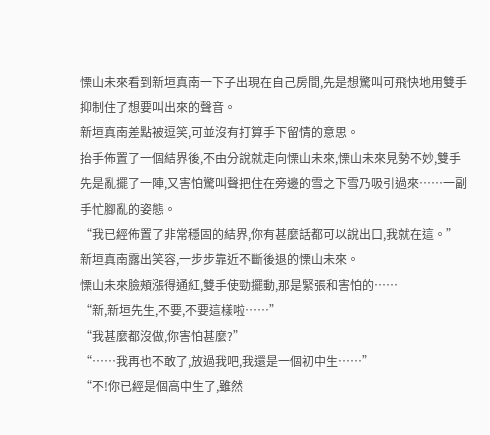慄山未來看到新垣真南一下子出現在自己房間,先是想驚叫可飛快地用雙手抑制住了想要叫出來的聲音。
新垣真南差點被逗笑,可並沒有打算手下留情的意思。
抬手佈置了一個結界後,不由分說就走向慄山未來,慄山未來見勢不妙,雙手先是亂擺了一陣,又害怕驚叫聲把住在旁邊的雪之下雪乃吸引過來……一副手忙腳亂的姿態。
“我已經佈置了非常穩固的結界,你有甚麼話都可以說出口,我就在這。”
新垣真南露出笑容,一步步靠近不斷後退的慄山未來。
慄山未來臉頰漲得通紅,雙手使勁擺動,那是緊張和害怕的……
“新,新垣先生,不要,不要這樣啦……”
“我甚麼都沒做,你害怕甚麼?”
“……我再也不敢了,放過我吧,我還是一個初中生……”
“不!你已經是個高中生了,雖然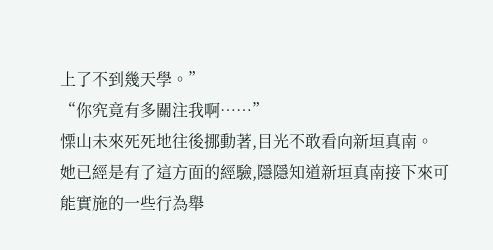上了不到幾天學。”
“你究竟有多關注我啊……”
慄山未來死死地往後挪動著,目光不敢看向新垣真南。
她已經是有了這方面的經驗,隱隱知道新垣真南接下來可能實施的一些行為舉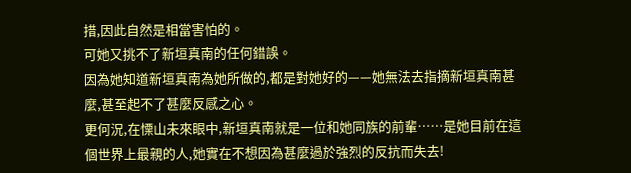措,因此自然是相當害怕的。
可她又挑不了新垣真南的任何錯誤。
因為她知道新垣真南為她所做的,都是對她好的——她無法去指摘新垣真南甚麼,甚至起不了甚麼反感之心。
更何況,在慄山未來眼中,新垣真南就是一位和她同族的前輩……是她目前在這個世界上最親的人,她實在不想因為甚麼過於強烈的反抗而失去!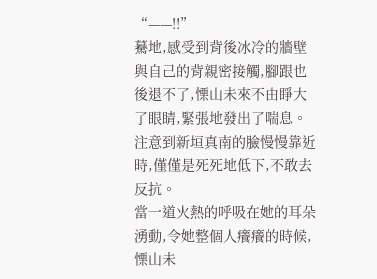“——!!”
驀地,感受到背後冰冷的牆壁與自己的背親密接觸,腳跟也後退不了,慄山未來不由睜大了眼睛,緊張地發出了喘息。
注意到新垣真南的臉慢慢靠近時,僅僅是死死地低下,不敢去反抗。
當一道火熱的呼吸在她的耳朵湧動,令她整個人癢癢的時候,慄山未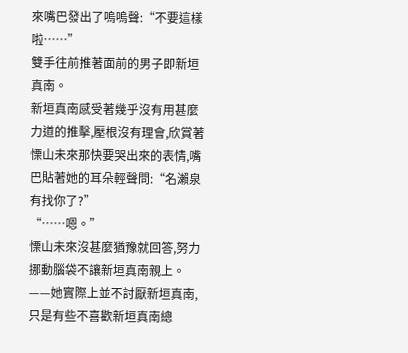來嘴巴發出了嗚嗚聲:“不要這樣啦……”
雙手往前推著面前的男子即新垣真南。
新垣真南感受著幾乎沒有用甚麼力道的推擊,壓根沒有理會,欣賞著慄山未來那快要哭出來的表情,嘴巴貼著她的耳朵輕聲問:“名瀨泉有找你了?”
“……嗯。”
慄山未來沒甚麼猶豫就回答,努力挪動腦袋不讓新垣真南親上。
——她實際上並不討厭新垣真南,只是有些不喜歡新垣真南總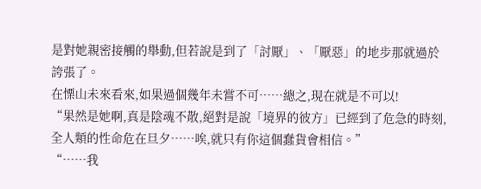是對她親密接觸的舉動,但若說是到了「討厭」、「厭惡」的地步那就過於誇張了。
在慄山未來看來,如果過個幾年未嘗不可……總之,現在就是不可以!
“果然是她啊,真是陰魂不散,絕對是說「境界的彼方」已經到了危急的時刻,全人類的性命危在旦夕……唉,就只有你這個蠢貨會相信。”
“……我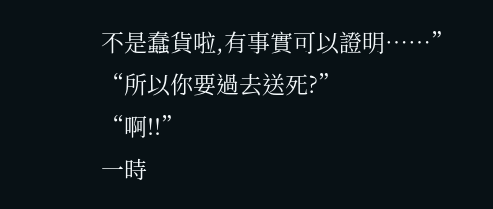不是蠢貨啦,有事實可以證明……”
“所以你要過去送死?”
“啊!!”
一時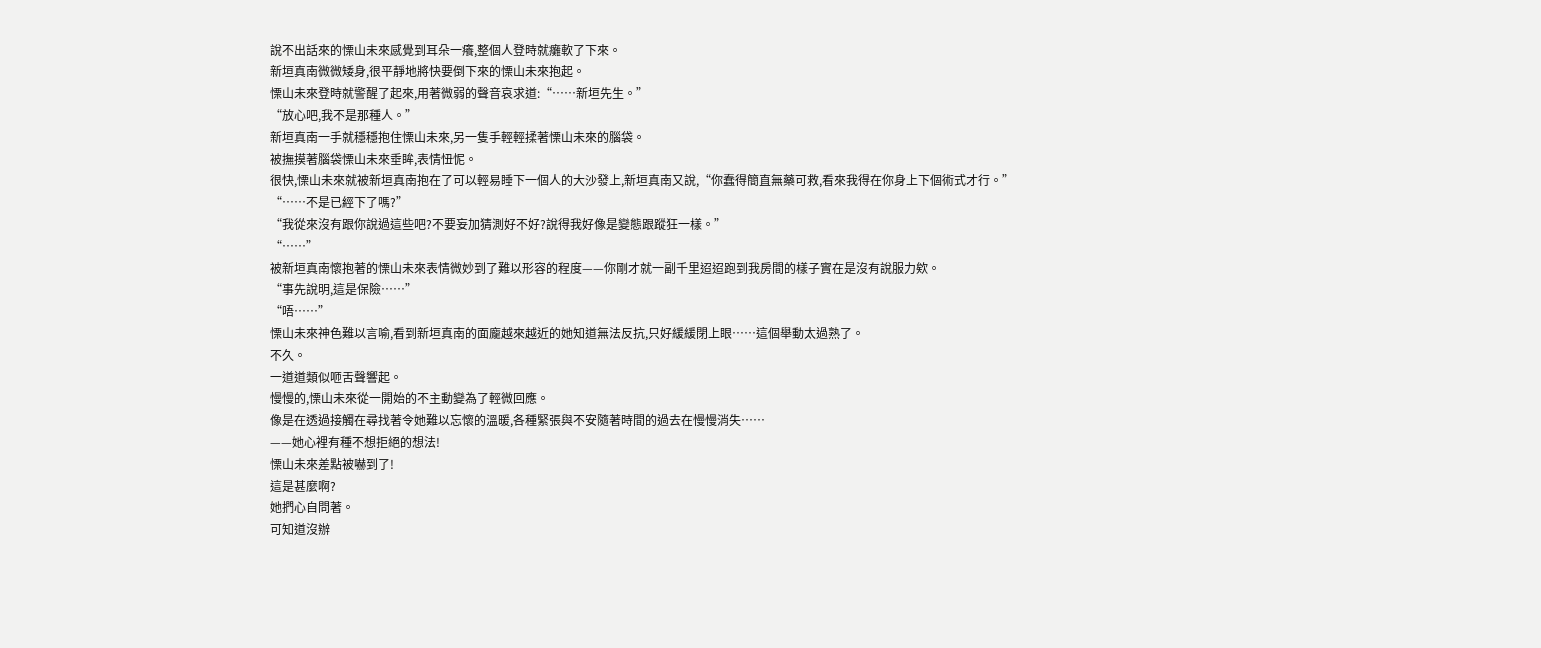說不出話來的慄山未來感覺到耳朵一癢,整個人登時就癱軟了下來。
新垣真南微微矮身,很平靜地將快要倒下來的慄山未來抱起。
慄山未來登時就警醒了起來,用著微弱的聲音哀求道:“……新垣先生。”
“放心吧,我不是那種人。”
新垣真南一手就穩穩抱住慄山未來,另一隻手輕輕揉著慄山未來的腦袋。
被撫摸著腦袋慄山未來垂眸,表情忸怩。
很快,慄山未來就被新垣真南抱在了可以輕易睡下一個人的大沙發上,新垣真南又說,“你蠢得簡直無藥可救,看來我得在你身上下個術式才行。”
“……不是已經下了嗎?”
“我從來沒有跟你說過這些吧?不要妄加猜測好不好?說得我好像是變態跟蹤狂一樣。”
“……”
被新垣真南懷抱著的慄山未來表情微妙到了難以形容的程度——你剛才就一副千里迢迢跑到我房間的樣子實在是沒有說服力欸。
“事先說明,這是保險……”
“唔……”
慄山未來神色難以言喻,看到新垣真南的面龐越來越近的她知道無法反抗,只好緩緩閉上眼……這個舉動太過熟了。
不久。
一道道類似咂舌聲響起。
慢慢的,慄山未來從一開始的不主動變為了輕微回應。
像是在透過接觸在尋找著令她難以忘懷的溫暖,各種緊張與不安隨著時間的過去在慢慢消失……
——她心裡有種不想拒絕的想法!
慄山未來差點被嚇到了!
這是甚麼啊?
她捫心自問著。
可知道沒辦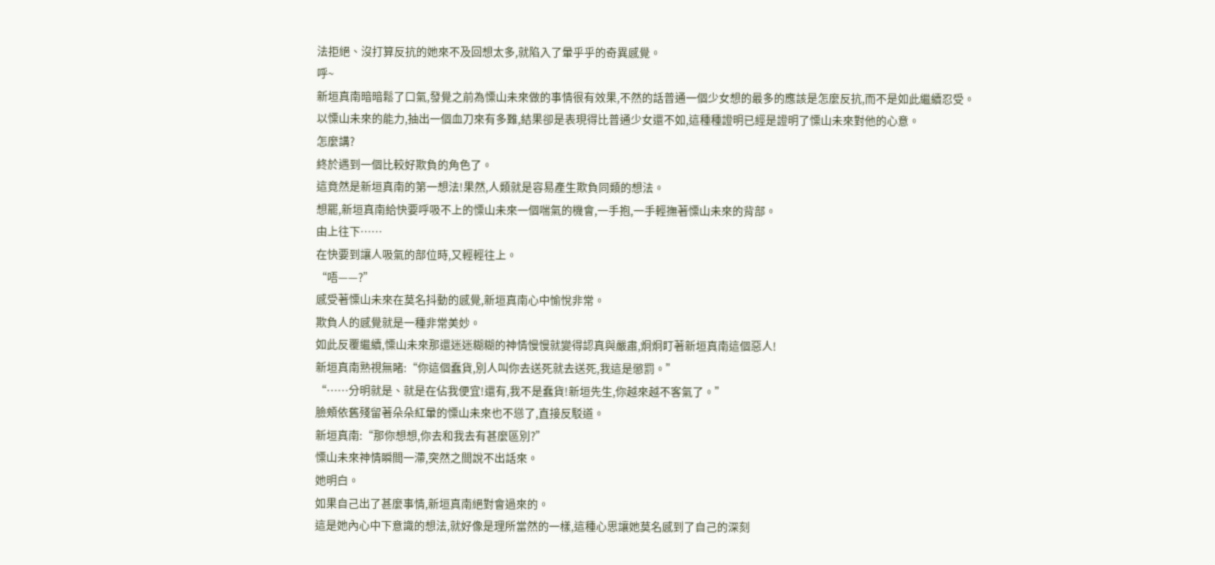法拒絕、沒打算反抗的她來不及回想太多,就陷入了暈乎乎的奇異感覺。
呼~
新垣真南暗暗鬆了口氣,發覺之前為慄山未來做的事情很有效果,不然的話普通一個少女想的最多的應該是怎麼反抗,而不是如此繼續忍受。
以慄山未來的能力,抽出一個血刀來有多難,結果卻是表現得比普通少女還不如,這種種證明已經是證明了慄山未來對他的心意。
怎麼講?
終於遇到一個比較好欺負的角色了。
這竟然是新垣真南的第一想法!果然,人類就是容易產生欺負同類的想法。
想罷,新垣真南給快要呼吸不上的慄山未來一個喘氣的機會,一手抱,一手輕撫著慄山未來的背部。
由上往下……
在快要到讓人吸氣的部位時,又輕輕往上。
“唔——?”
感受著慄山未來在莫名抖動的感覺,新垣真南心中愉悅非常。
欺負人的感覺就是一種非常美妙。
如此反覆繼續,慄山未來那還迷迷糊糊的神情慢慢就變得認真與嚴肅,炯炯盯著新垣真南這個惡人!
新垣真南熟視無睹:“你這個蠢貨,別人叫你去送死就去送死,我這是懲罰。”
“……分明就是、就是在佔我便宜!還有,我不是蠢貨!新垣先生,你越來越不客氣了。”
臉頰依舊殘留著朵朵紅暈的慄山未來也不慫了,直接反駁道。
新垣真南:“那你想想,你去和我去有甚麼區別?”
慄山未來神情瞬間一滯,突然之間說不出話來。
她明白。
如果自己出了甚麼事情,新垣真南絕對會過來的。
這是她內心中下意識的想法,就好像是理所當然的一樣,這種心思讓她莫名感到了自己的深刻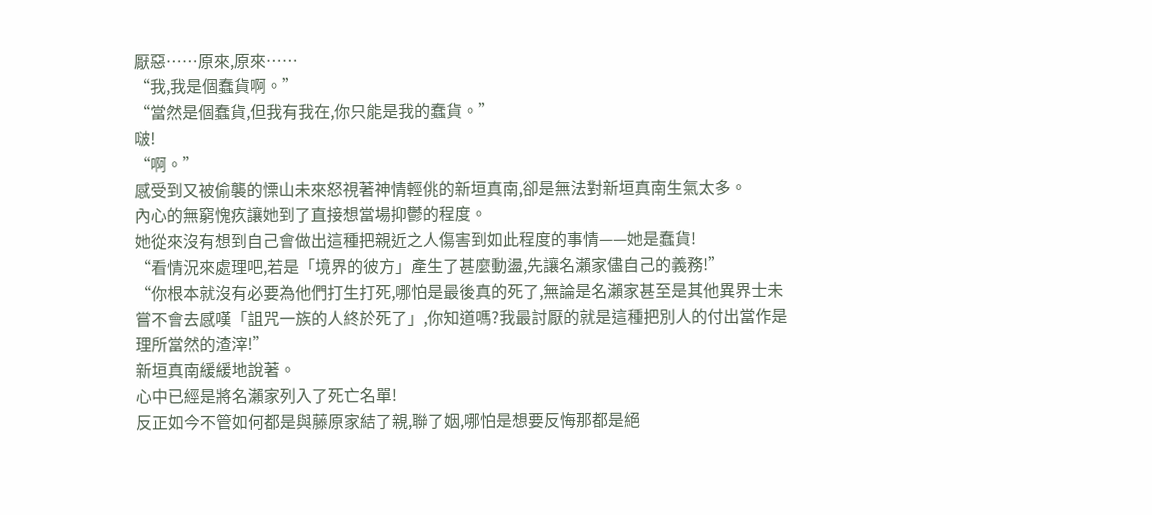厭惡……原來,原來……
“我,我是個蠢貨啊。”
“當然是個蠢貨,但我有我在,你只能是我的蠢貨。”
啵!
“啊。”
感受到又被偷襲的慄山未來怒視著神情輕佻的新垣真南,卻是無法對新垣真南生氣太多。
內心的無窮愧疚讓她到了直接想當場抑鬱的程度。
她從來沒有想到自己會做出這種把親近之人傷害到如此程度的事情——她是蠢貨!
“看情況來處理吧,若是「境界的彼方」產生了甚麼動盪,先讓名瀨家儘自己的義務!”
“你根本就沒有必要為他們打生打死,哪怕是最後真的死了,無論是名瀨家甚至是其他異界士未嘗不會去感嘆「詛咒一族的人終於死了」,你知道嗎?我最討厭的就是這種把別人的付出當作是理所當然的渣滓!”
新垣真南緩緩地說著。
心中已經是將名瀨家列入了死亡名單!
反正如今不管如何都是與藤原家結了親,聯了姻,哪怕是想要反悔那都是絕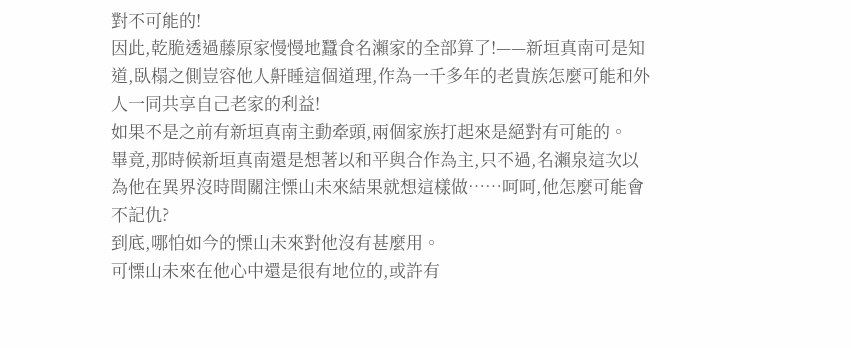對不可能的!
因此,乾脆透過藤原家慢慢地蠶食名瀨家的全部算了!——新垣真南可是知道,臥榻之側豈容他人鼾睡這個道理,作為一千多年的老貴族怎麼可能和外人一同共享自己老家的利益!
如果不是之前有新垣真南主動牽頭,兩個家族打起來是絕對有可能的。
畢竟,那時候新垣真南還是想著以和平與合作為主,只不過,名瀨泉這次以為他在異界沒時間關注慄山未來結果就想這樣做……呵呵,他怎麼可能會不記仇?
到底,哪怕如今的慄山未來對他沒有甚麼用。
可慄山未來在他心中還是很有地位的,或許有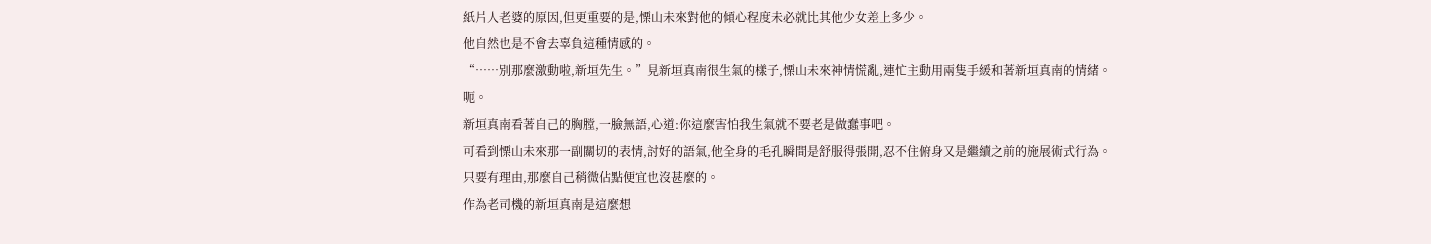紙片人老婆的原因,但更重要的是,慄山未來對他的傾心程度未必就比其他少女差上多少。
他自然也是不會去辜負這種情感的。
“……別那麼激動啦,新垣先生。”見新垣真南很生氣的樣子,慄山未來神情慌亂,連忙主動用兩隻手緩和著新垣真南的情緒。
呃。
新垣真南看著自己的胸膛,一臉無語,心道:你這麼害怕我生氣就不要老是做蠢事吧。
可看到慄山未來那一副關切的表情,討好的語氣,他全身的毛孔瞬間是舒服得張開,忍不住俯身又是繼續之前的施展術式行為。
只要有理由,那麼自己稍微佔點便宜也沒甚麼的。
作為老司機的新垣真南是這麼想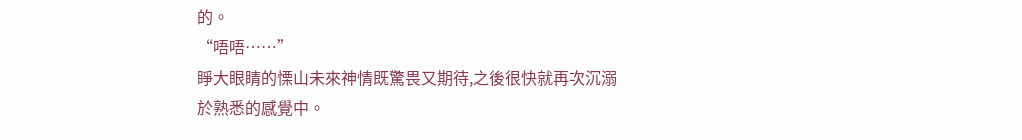的。
“唔唔……”
睜大眼睛的慄山未來神情既驚畏又期待,之後很快就再次沉溺於熟悉的感覺中。